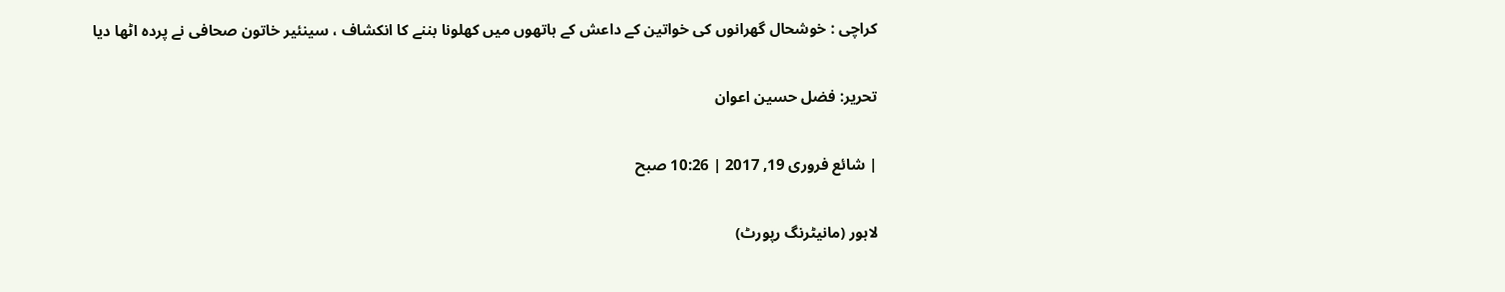کراچی : خوشحال گھرانوں کی خواتین کے داعش کے ہاتھوں میں کھلونا بننے کا انکشاف ، سینئیر خاتون صحافی نے پردہ اٹھا دیا

تحریر: فضل حسین اعوان

| شائع فروری 19, 2017 | 10:26 صبح

لاہور (مانیٹرنگ رپورٹ)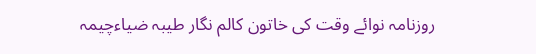روزنامہ نوائے وقت کی خاتون کالم نگار طیبہ ضیاءچیمہ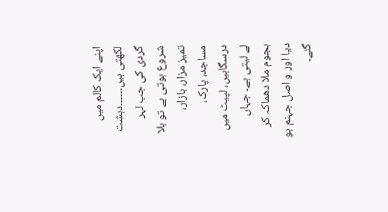اپنے ایک کالم میں لکھتی ہیں۔۔۔۔۔۔دہشت گردی کی جب لہر شروع ہوتی ہے تو بلا تمیز مزار، بازار، مساجد، پارک، درسگاہیں، لپیٹ میں لے لیتی ہے۔ جہاں ہجوم ملا دھماکہ کر دیا اور و اصل جہنم ہو گئے۔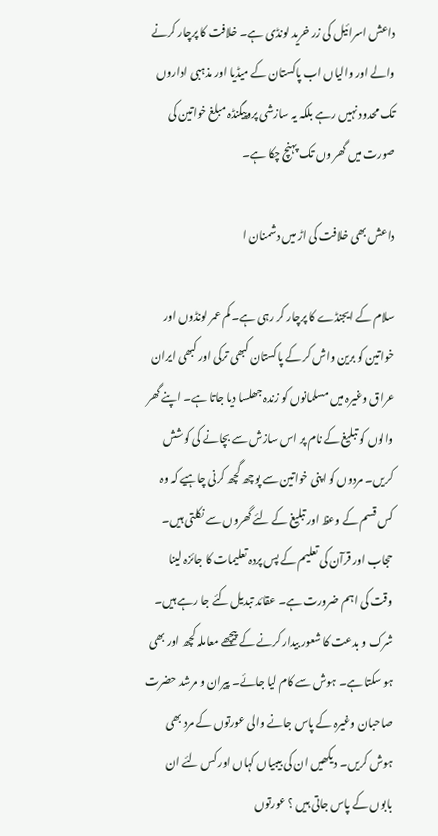داعش اسرائیل کی زر خرید لونڈی ہے۔ خلافت کا پرچار کرنے والے اور والیاں اب پاکستان کے میڈیا اور مذہبی اداروں تک محدود نہیں رہے بلکہ یہ سازشی پروپیگنڈہ مبلغ خواتین کی صورت میں گھر وں تک پہنچ چکا ہے۔

داعش بھی خلافت کی اڑ میں دشمنان ا

سلام کے ایجنڈے کا پرچار کر رہی ہے۔ کم عمر لونڈوں اور خواتین کو برین واش کر کے پاکستان کبھی ترکی اور کبھی ایران عراق وغیرہ میں مسلمانوں کو زندہ جھلسا دیا جاتا ہے۔ اپنے گھر والوں کو تبلیغ کے نام پر اس سازش سے بچانے کی کوشش کریں۔ مردوں کو اپنی خواتین سے پوچھ گچھ کرنی چاہیے کہ وہ کس قسم کے وعظ اور تبلیغ کے لئے گھروں سے نکلتی ہیں۔ حجاب اور قرآن کی تعلیم کے پس پردہ تعلیمات کا جائزہ لینا وقت کی اہم ضرورت ہے۔ عقائد تبدیل کئے جا رہے ہیں۔ شرک و بدعت کا شعور بیدار کرنے کے پیچھے معاملہ کچھ اور بھی ہو سکتا ہے۔ ہوش سے کام لیا جائے۔ پیران و مرشد حضرت صاحبان وغیرہ کے پاس جانے والی عورتوں کے مرد بھی ہوش کریں۔ دیکھیں ان کی بیبیاں کہاں اور کس لئے ان بابوں کے پاس جاتی ہیں ؟ عورتوں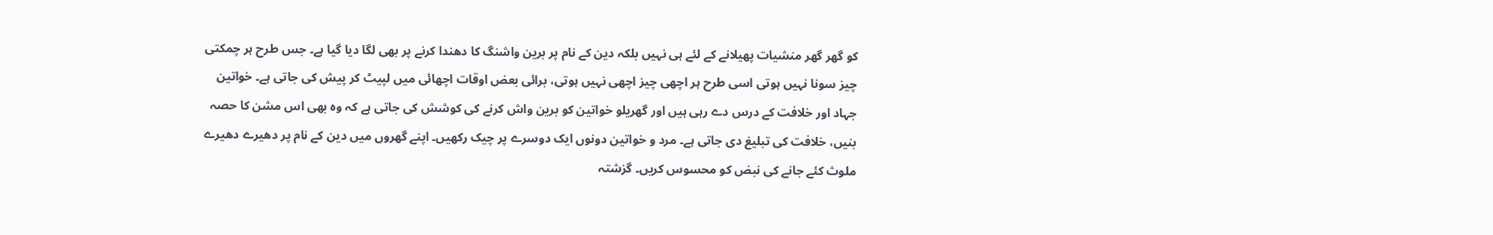کو گھر گھر منشیات پھیلانے کے لئے ہی نہیں بلکہ دین کے نام پر برین واشنگ کا دھندا کرنے پر بھی لگا دیا گیا ہے۔ جس طرح ہر چمکتی چیز سونا نہیں ہوتی اسی طرح ہر اچھی چیز اچھی نہیں ہوتی، برائی بعض اوقات اچھائی میں لپیٹ کر پیش کی جاتی ہے۔ خواتین جہاد اور خلافت کے درس دے رہی ہیں اور گھریلو خواتین کو برین واش کرنے کی کوشش کی جاتی ہے کہ وہ بھی اس مشن کا حصہ بنیں، خلافت کی تبلیغ دی جاتی ہے۔ مرد و خواتین دونوں ایک دوسرے پر چیک رکھیں۔ اپنے گھروں میں دین کے نام پر دھیرے دھیرے ملوث کئے جانے کی نبض کو محسوس کریں۔ گزشتہ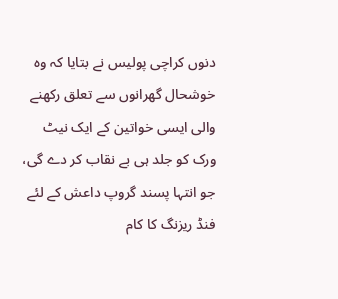دنوں کراچی پولیس نے بتایا کہ وہ خوشحال گھرانوں سے تعلق رکھنے والی ایسی خواتین کے ایک نیٹ ورک کو جلد ہی بے نقاب کر دے گی، جو انتہا پسند گروپ داعش کے لئے فنڈ ریزنگ کا کام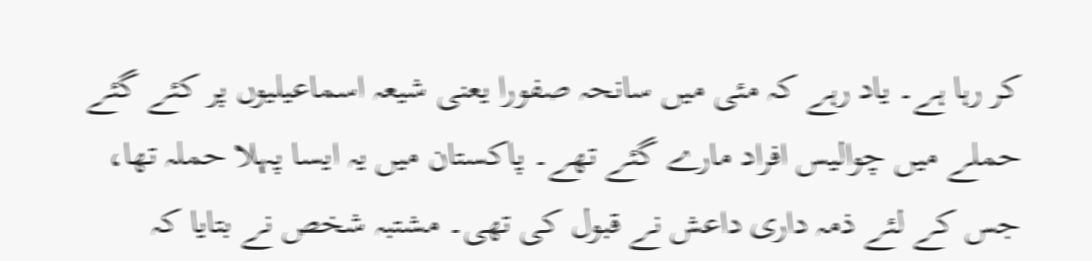کر رہا ہے۔ یاد رہے کہ مئی میں سانحہ صفورا یعنی شیعہ اسماعیلیوں پر کئے گئے حملے میں چوالیس افراد مارے گئے تھے۔ پاکستان میں یہ ایسا پہلا حملہ تھا، جس کے لئے ذمہ داری داعش نے قبول کی تھی۔ مشتبہ شخص نے بتایا کہ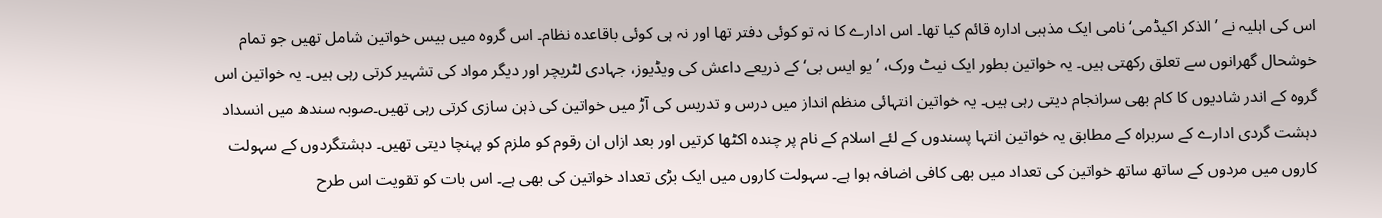اس کی اہلیہ نے ’الذکر اکیڈمی‘ نامی ایک مذہبی ادارہ قائم کیا تھا۔ اس ادارے کا نہ تو کوئی دفتر تھا اور نہ ہی کوئی باقاعدہ نظام۔ اس گروہ میں بیس خواتین شامل تھیں جو تمام خوشحال گھرانوں سے تعلق رکھتی ہیں۔ یہ خواتین بطور ایک نیٹ ورک، ’یو ایس بی‘ کے ذریعے داعش کی ویڈیوز، جہادی لٹریچر اور دیگر مواد کی تشہیر کرتی رہی ہیں۔ یہ خواتین اس گروہ کے اندر شادیوں کا کام بھی سرانجام دیتی رہی ہیں۔ یہ خواتین انتہائی منظم انداز میں درس و تدریس کی آڑ میں خواتین کی ذہن سازی کرتی رہی تھیں۔صوبہ سندھ میں انسداد دہشت گردی ادارے کے سربراہ کے مطابق یہ خواتین انتہا پسندوں کے لئے اسلام کے نام پر چندہ اکٹھا کرتیں اور بعد ازاں ان رقوم کو ملزم کو پہنچا دیتی تھیں۔ دہشتگردوں کے سہولت کاروں میں مردوں کے ساتھ ساتھ خواتین کی تعداد میں بھی کافی اضافہ ہوا ہے۔ سہولت کاروں میں ایک بڑی تعداد خواتین کی بھی ہے۔ اس بات کو تقویت اس طرح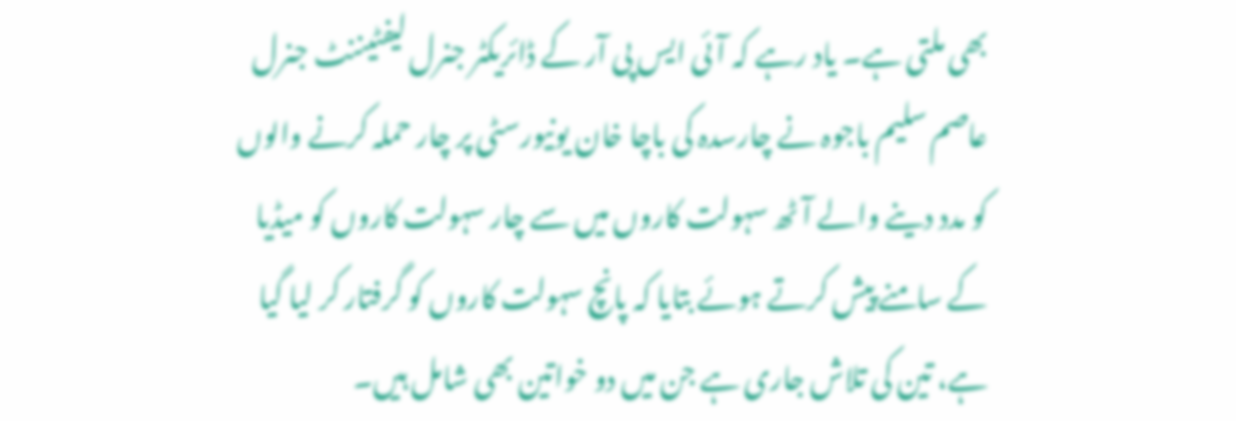بھی ملتی ہے۔ یاد رہے کہ آئی ایس پی آر کے ڈائریکٹر جنرل لیفٹیننٹ جنرل عاصم سلیم باجوہ نے چارسدہ کی باچا خان یونیورسٹی پر چار حملہ کرنے والوں کو مدد دینے والے آٹھ سہولت کاروں میں سے چار سہولت کاروں کو میڈیا کے سامنے پیش کرتے ہوئے بتایا کہ پانچ سہولت کاروں کو گرفتار کر لیا گیا ہے، تین کی تلاش جاری ہے جن میں دو خواتین بھی شامل ہیں۔